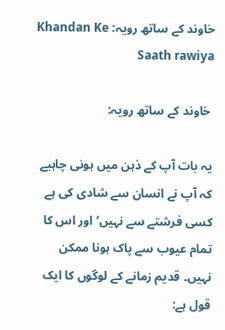خاوند کے ساتھ رویہ: Khandan Ke Saath rawiya

 خاوند کے ساتھ رویہ:

یہ بات آپ کے ذہن میں ہونی چاہیے کہ آپ نے انسان سے شادی کی ہے کسی فرشتے سے نہیں‘ اور اس کا تمام عیوب سے پاک ہونا ممکن نہیں۔ قدیم زمانے کے لوگوں کا ایک قول ہے: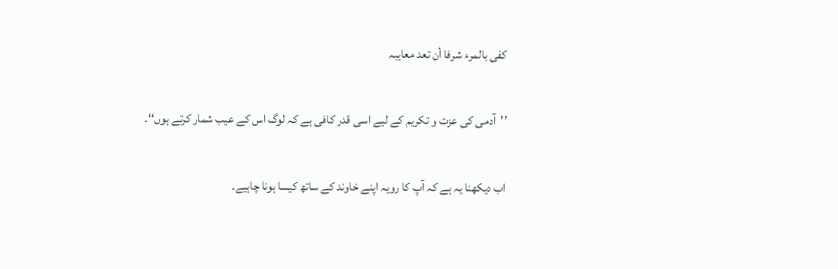کفی بالمرء شرفا أن تعد معایبہ

’’آدمی کی عزت و تکریم کے لیے اسی قدر کافی ہے کہ لوگ اس کے عیب شمار کرتے ہوں‘‘۔

اب دیکھنا یہ ہے کہ آپ کا رویہ اپنے خاوند کے ساتھ کیسا ہونا چاہیے۔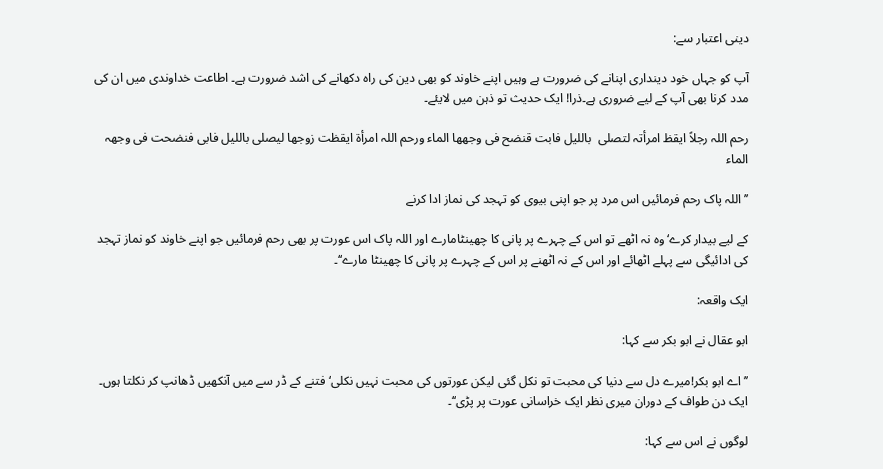دینی اعتبار سے:

آپ کو جہاں خود دینداری اپنانے کی ضرورت ہے وہیں اپنے خاوند کو بھی دین کی راہ دکھانے کی اشد ضرورت ہے۔ اطاعت خداوندی میں ان کی مدد کرنا بھی آپ کے لیے ضروری ہے۔ذرا! ایک حدیث تو ذہن میں لایئے۔

رحم اللہ رجلاً ایقظ امرأتہ لتصلی  باللیل فابت قنضح فی وجھھا الماء ورحم اللہ امرأۃ ایقظت زوجھا لیصلی باللیل فابی فنضحت فی وجھہ الماء

’’اللہ پاک رحم فرمائیں اس مرد پر جو اپنی بیوی کو تہجد کی نماز ادا کرنے

کے لیے بیدار کرے‘ وہ نہ اٹھے تو اس کے چہرے پر پانی کا چھینٹامارے اور اللہ پاک اس عورت پر بھی رحم فرمائیں جو اپنے خاوند کو نماز تہجد کی ادائیگی سے پہلے اٹھائے اور اس کے نہ اٹھنے پر اس کے چہرے پر پانی کا چھینٹا مارے‘‘۔

ایک واقعہ:

ابو عقال نے ابو بکر سے کہا:

’’اے ابو بکر!میرے دل سے دنیا کی محبت تو نکل گئی لیکن عورتوں کی محبت نہیں نکلی‘ فتنے کے ڈر سے میں آنکھیں ڈھانپ کر نکلتا ہوں۔ ایک دن طواف کے دوران میری نظر ایک خراسانی عورت پر پڑی‘‘۔

لوگوں نے اس سے کہا: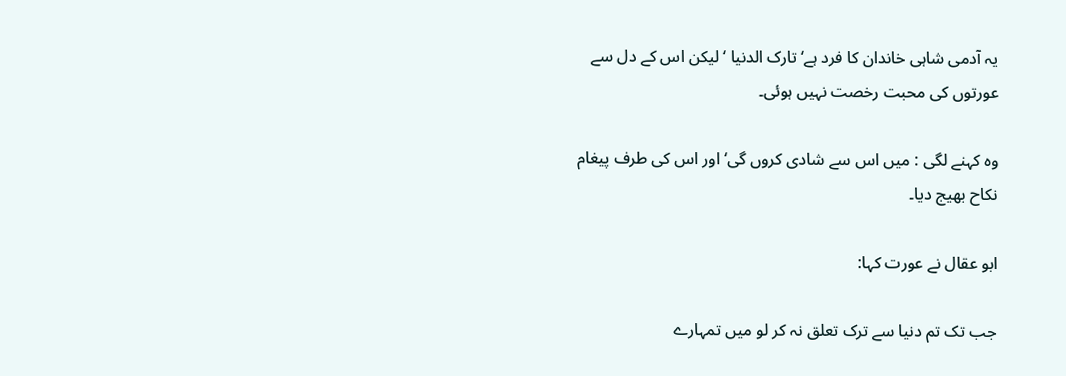یہ آدمی شاہی خاندان کا فرد ہے‘ تارک الدنیا ‘ لیکن اس کے دل سے عورتوں کی محبت رخصت نہیں ہوئی۔

وہ کہنے لگی : میں اس سے شادی کروں گی‘ اور اس کی طرف پیغام نکاح بھیج دیا۔

ابو عقال نے عورت کہا:

جب تک تم دنیا سے ترک تعلق نہ کر لو میں تمہارے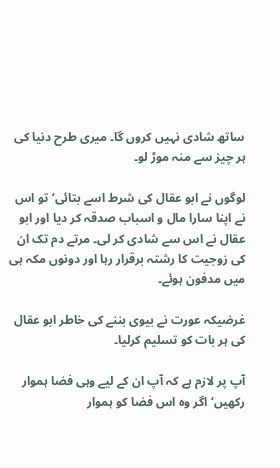ساتھ شادی نہیں کروں گا۔ میری طرح دنیا کی ہر چیز سے منہ موڑ لو۔

لوگوں نے ابو عقال کی شرط اسے بتائی‘ تو اس نے اپنا سارا مال و اسباب صدقہ کر دیا اور ابو عقال نے اس سے شادی کر لی۔ مرتے دم تک ان کی زوجیت کا رشتہ برقرار رہا اور دونوں مکہ ہی میں مدفون ہوئے۔

غرضیکہ عورت نے بیوی بننے کی خاطر ابو عقال کی ہر بات کو تسلیم کرلیا۔

آپ پر لازم ہے کہ آپ ان کے لیے وہی فضا ہموار رکھیں‘ اگر وہ اس فضا کو ہموار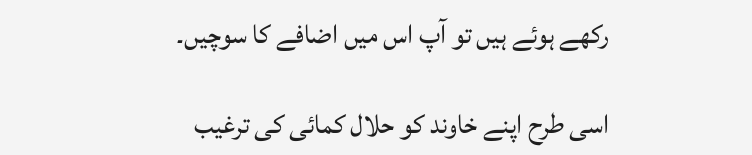رکھے ہوئے ہیں تو آپ اس میں اضافے کا سوچیں۔

اسی طرح اپنے خاوند کو حلال کمائی کی ترغیب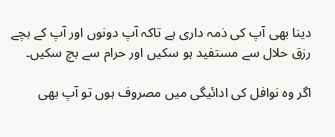دینا بھی آپ کی ذمہ داری ہے تاکہ آپ دونوں اور آپ کے بچے رزق حلال سے مستفید ہو سکیں اور حرام سے بچ سکیں۔

اگر وہ نوافل کی ادائیگی میں مصروف ہوں تو آپ بھی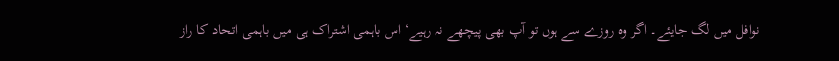نوافل میں لگ جایئے۔ اگر وہ روزے سے ہوں تو آپ بھی پیچھے نہ رہیے‘ اس باہمی اشتراک ہی میں باہمی اتحاد کا راز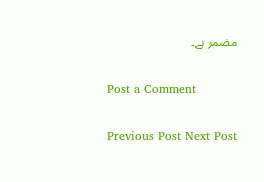مضمر ہے۔

Post a Comment

Previous Post Next Post